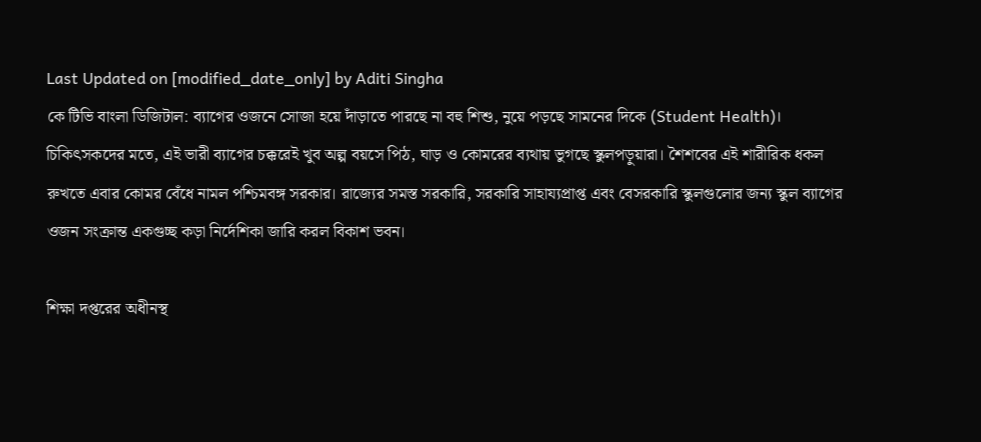Last Updated on [modified_date_only] by Aditi Singha
কে টিভি বাংলা ডিজিটাল: ব্যাগের ওজনে সোজা হয়ে দাঁড়াতে পারছে না বহু শিশু, নুয়ে পড়ছে সামনের দিকে (Student Health)। চিকিৎসকদের মতে, এই ভারী ব্যাগের চক্করেই খুব অল্প বয়সে পিঠ, ঘাড় ও কোমরের ব্যথায় ভুগছে স্কুলপড়ুয়ারা। শৈশবের এই শারীরিক ধকল রুখতে এবার কোমর বেঁধে নামল পশ্চিমবঙ্গ সরকার। রাজ্যের সমস্ত সরকারি, সরকারি সাহায্যপ্রাপ্ত এবং বেসরকারি স্কুলগুলোর জন্য স্কুল ব্যাগের ওজন সংক্রান্ত একগুচ্ছ কড়া নির্দেশিকা জারি করল বিকাশ ভবন।

শিক্ষা দপ্তরের অধীনস্থ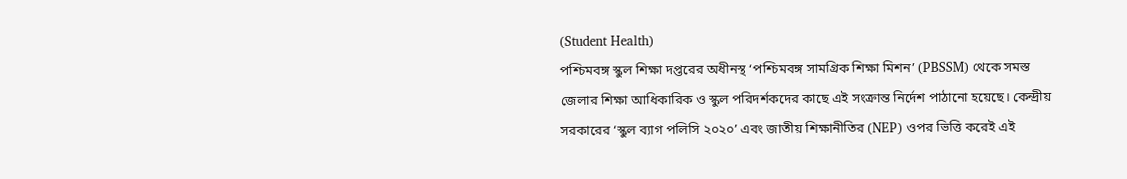(Student Health)
পশ্চিমবঙ্গ স্কুল শিক্ষা দপ্তরের অধীনস্থ ‘পশ্চিমবঙ্গ সামগ্রিক শিক্ষা মিশন’ (PBSSM) থেকে সমস্ত জেলার শিক্ষা আধিকারিক ও স্কুল পরিদর্শকদের কাছে এই সংক্রান্ত নির্দেশ পাঠানো হয়েছে। কেন্দ্রীয় সরকারের ‘স্কুল ব্যাগ পলিসি ২০২০’ এবং জাতীয় শিক্ষানীতির (NEP) ওপর ভিত্তি করেই এই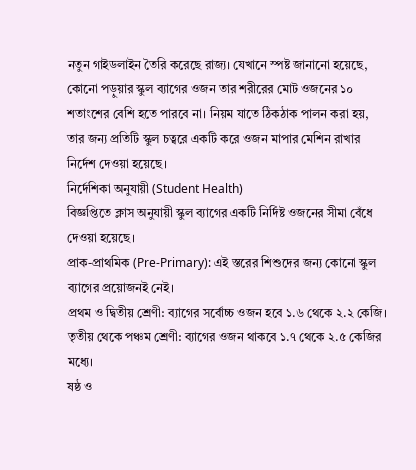নতুন গাইডলাইন তৈরি করেছে রাজ্য। যেখানে স্পষ্ট জানানো হয়েছে, কোনো পড়ুয়ার স্কুল ব্যাগের ওজন তার শরীরের মোট ওজনের ১০ শতাংশের বেশি হতে পারবে না। নিয়ম যাতে ঠিকঠাক পালন করা হয়, তার জন্য প্রতিটি স্কুল চত্বরে একটি করে ওজন মাপার মেশিন রাখার নির্দেশ দেওয়া হয়েছে।
নির্দেশিকা অনুযায়ী (Student Health)
বিজ্ঞপ্তিতে ক্লাস অনুযায়ী স্কুল ব্যাগের একটি নির্দিষ্ট ওজনের সীমা বেঁধে দেওয়া হয়েছে।
প্রাক-প্রাথমিক (Pre-Primary): এই স্তরের শিশুদের জন্য কোনো স্কুল ব্যাগের প্রয়োজনই নেই।
প্রথম ও দ্বিতীয় শ্রেণী: ব্যাগের সর্বোচ্চ ওজন হবে ১.৬ থেকে ২.২ কেজি।
তৃতীয় থেকে পঞ্চম শ্রেণী: ব্যাগের ওজন থাকবে ১.৭ থেকে ২.৫ কেজির মধ্যে।
ষষ্ঠ ও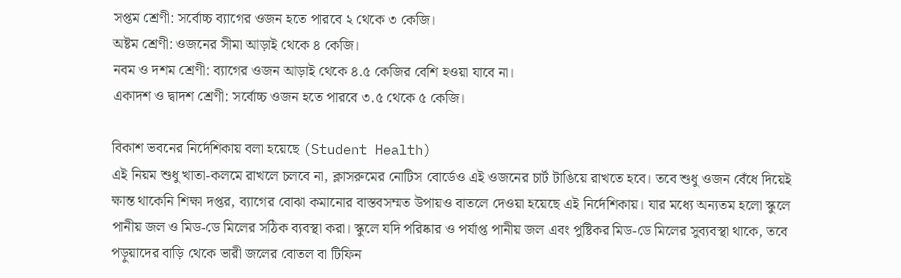সপ্তম শ্রেণী: সর্বোচ্চ ব্যাগের ওজন হতে পারবে ২ থেকে ৩ কেজি।
অষ্টম শ্রেণী: ওজনের সীমা আড়াই থেকে ৪ কেজি।
নবম ও দশম শ্রেণী: ব্যাগের ওজন আড়াই থেকে ৪.৫ কেজির বেশি হওয়া যাবে না।
একাদশ ও দ্বাদশ শ্রেণী: সর্বোচ্চ ওজন হতে পারবে ৩.৫ থেকে ৫ কেজি।

বিকাশ ভবনের নির্দেশিকায় বলা হয়েছে (Student Health)
এই নিয়ম শুধু খাতা-কলমে রাখলে চলবে না, ক্লাসরুমের নোটিস বোর্ডেও এই ওজনের চার্ট টাঙিয়ে রাখতে হবে। তবে শুধু ওজন বেঁধে দিয়েই ক্ষান্ত থাকেনি শিক্ষা দপ্তর, ব্যাগের বোঝা কমানোর বাস্তবসম্মত উপায়ও বাতলে দেওয়া হয়েছে এই নির্দেশিকায়। যার মধ্যে অন্যতম হলো স্কুলে পানীয় জল ও মিড-ডে মিলের সঠিক ব্যবস্থা করা। স্কুলে যদি পরিষ্কার ও পর্যাপ্ত পানীয় জল এবং পুষ্টিকর মিড-ডে মিলের সুব্যবস্থা থাকে, তবে পড়ুয়াদের বাড়ি থেকে ভারী জলের বোতল বা টিফিন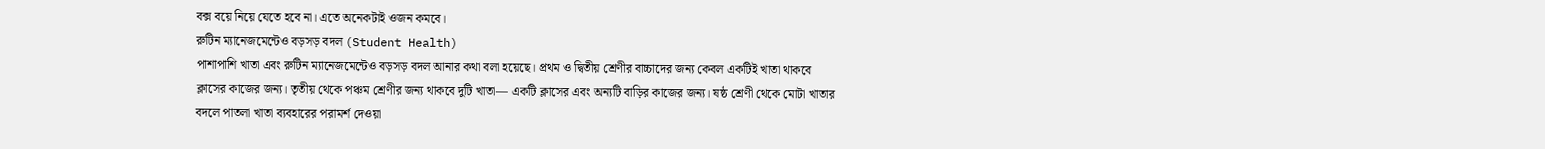বক্স বয়ে নিয়ে যেতে হবে না। এতে অনেকটাই ওজন কমবে।
রুটিন ম্যানেজমেন্টেও বড়সড় বদল (Student Health)
পাশাপাশি খাতা এবং রুটিন ম্যানেজমেন্টেও বড়সড় বদল আনার কথা বলা হয়েছে। প্রথম ও দ্বিতীয় শ্রেণীর বাচ্চাদের জন্য কেবল একটিই খাতা থাকবে ক্লাসের কাজের জন্য। তৃতীয় থেকে পঞ্চম শ্রেণীর জন্য থাকবে দুটি খাতা— একটি ক্লাসের এবং অন্যটি বাড়ির কাজের জন্য। ষষ্ঠ শ্রেণী থেকে মোটা খাতার বদলে পাতলা খাতা ব্যবহারের পরামর্শ দেওয়া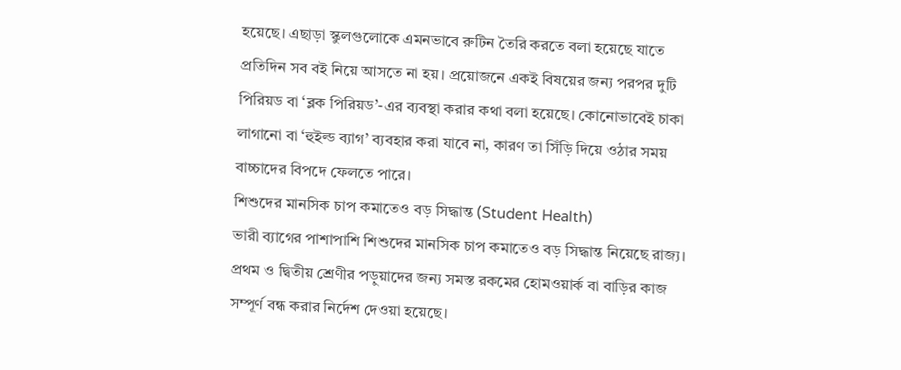হয়েছে। এছাড়া স্কুলগুলোকে এমনভাবে রুটিন তৈরি করতে বলা হয়েছে যাতে প্রতিদিন সব বই নিয়ে আসতে না হয়। প্রয়োজনে একই বিষয়ের জন্য পরপর দুটি পিরিয়ড বা ‘ব্লক পিরিয়ড’-এর ব্যবস্থা করার কথা বলা হয়েছে। কোনোভাবেই চাকা লাগানো বা ‘হুইল্ড ব্যাগ’ ব্যবহার করা যাবে না, কারণ তা সিঁড়ি দিয়ে ওঠার সময় বাচ্চাদের বিপদে ফেলতে পারে।
শিশুদের মানসিক চাপ কমাতেও বড় সিদ্ধান্ত (Student Health)
ভারী ব্যাগের পাশাপাশি শিশুদের মানসিক চাপ কমাতেও বড় সিদ্ধান্ত নিয়েছে রাজ্য। প্রথম ও দ্বিতীয় শ্রেণীর পড়ুয়াদের জন্য সমস্ত রকমের হোমওয়ার্ক বা বাড়ির কাজ সম্পূর্ণ বন্ধ করার নির্দেশ দেওয়া হয়েছে।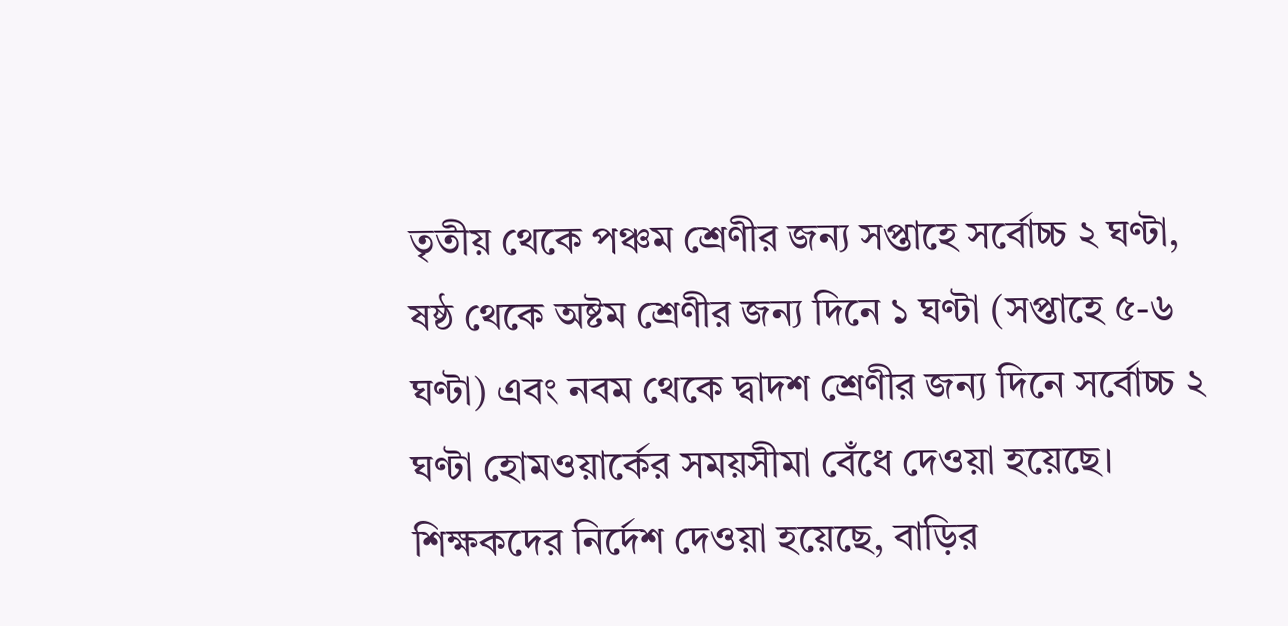তৃতীয় থেকে পঞ্চম শ্রেণীর জন্য সপ্তাহে সর্বোচ্চ ২ ঘণ্টা, ষষ্ঠ থেকে অষ্টম শ্রেণীর জন্য দিনে ১ ঘণ্টা (সপ্তাহে ৫-৬ ঘণ্টা) এবং নবম থেকে দ্বাদশ শ্রেণীর জন্য দিনে সর্বোচ্চ ২ ঘণ্টা হোমওয়ার্কের সময়সীমা বেঁধে দেওয়া হয়েছে। শিক্ষকদের নির্দেশ দেওয়া হয়েছে, বাড়ির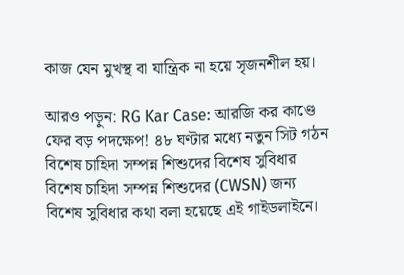কাজ যেন মুখস্থ বা যান্ত্রিক না হয়ে সৃজনশীল হয়।

আরও পড়ুন: RG Kar Case: আরজি কর কাণ্ডে ফের বড় পদক্ষেপ! ৪৮ ঘণ্টার মধ্যে নতুন সিট গঠন
বিশেষ চাহিদা সম্পন্ন শিশুদের বিশেষ সুবিধার
বিশেষ চাহিদা সম্পন্ন শিশুদের (CWSN) জন্য বিশেষ সুবিধার কথা বলা হয়েছে এই গাইডলাইনে।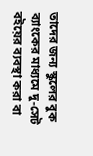তাদের জন্য স্কুলের বুক ব্যাংকের মাধ্যমে দু-সেট বইয়ের ব্যবস্থা করা বা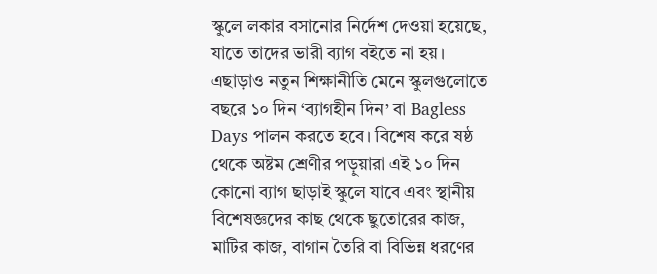স্কুলে লকার বসানোর নির্দেশ দেওয়া হয়েছে, যাতে তাদের ভারী ব্যাগ বইতে না হয়। এছাড়াও নতুন শিক্ষানীতি মেনে স্কুলগুলোতে বছরে ১০ দিন ‘ব্যাগহীন দিন’ বা Bagless Days পালন করতে হবে। বিশেষ করে ষষ্ঠ থেকে অষ্টম শ্রেণীর পড়ুয়ারা এই ১০ দিন কোনো ব্যাগ ছাড়াই স্কুলে যাবে এবং স্থানীয় বিশেষজ্ঞদের কাছ থেকে ছুতোরের কাজ, মাটির কাজ, বাগান তৈরি বা বিভিন্ন ধরণের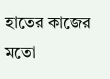হাতের কাজের মতো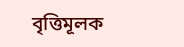বৃত্তিমূলক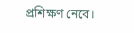প্রশিক্ষণ নেবে।